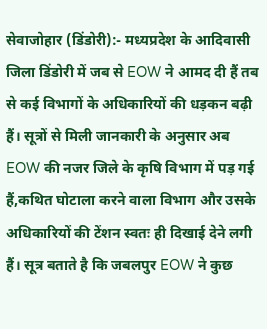सेवाजोहार (डिंडोरी):- मध्यप्रदेश के आदिवासी जिला डिंडोरी में जब से EOW ने आमद दी हैं तब से कई विभागों के अधिकारियों की धड़कन बढ़ी हैं। सूत्रों से मिली जानकारी के अनुसार अब EOW की नजर जिले के कृषि विभाग में पड़ गई हैं,कथित घोटाला करने वाला विभाग और उसके अधिकारियों की टेंशन स्वतः ही दिखाई देने लगी हैं। सूत्र बताते है कि जबलपुर EOW ने कुछ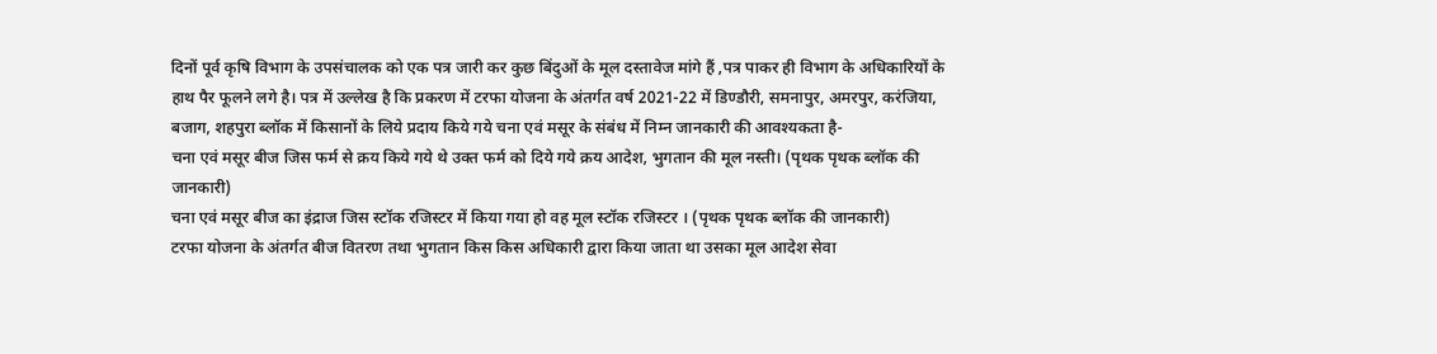दिनों पूर्व कृषि विभाग के उपसंचालक को एक पत्र जारी कर कुछ बिंदुओं के मूल दस्तावेज मांगे हैं ,पत्र पाकर ही विभाग के अधिकारियों के हाथ पैर फूलने लगे है। पत्र में उल्लेख है कि प्रकरण में टरफा योजना के अंतर्गत वर्ष 2021-22 में डिण्डौरी, समनापुर, अमरपुर, करंजिया, बजाग, शहपुरा ब्लॉक में किसानों के लिये प्रदाय किये गये चना एवं मसूर के संबंध में निम्न जानकारी की आवश्यकता है-
चना एवं मसूर बीज जिस फर्म से क्रय किये गये थे उक्त फर्म को दिये गये क्रय आदेश, भुगतान की मूल नस्ती। (पृथक पृथक ब्लॉक की जानकारी)
चना एवं मसूर बीज का इंद्राज जिस स्टॉक रजिस्टर में किया गया हो वह मूल स्टॉक रजिस्टर । (पृथक पृथक ब्लॉक की जानकारी)
टरफा योजना के अंतर्गत बीज वितरण तथा भुगतान किस किस अधिकारी द्वारा किया जाता था उसका मूल आदेश सेवा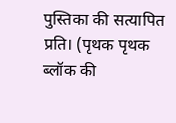पुस्तिका की सत्यापित प्रति। (पृथक पृथक ब्लॉक की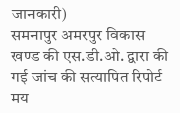जानकारी)
समनापुर अमरपुर विकास खण्ड की एस.डी.ओ. द्वारा की गई जांच की सत्यापित रिपोर्ट मय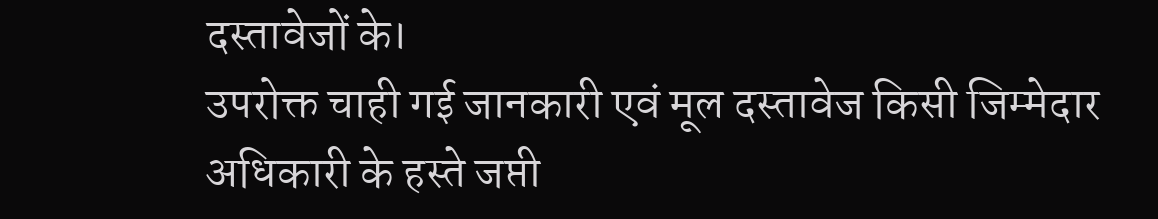दस्तावेजों के।
उपरोक्त चाही गई जानकारी एवं मूल दस्तावेज किसी जिम्मेदार अधिकारी के हस्ते जप्ती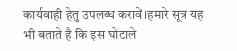कार्यवाही हेतु उपलब्ध करावें।हमारे सूत्र यह भी बताते है कि इस घोटाले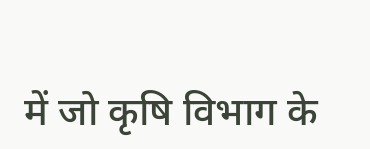में जो कृषि विभाग के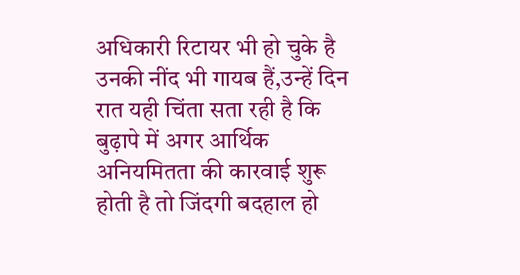अधिकारी रिटायर भी हो चुके है उनकी नींद भी गायब हैं,उन्हें दिन रात यही चिंता सता रही है कि बुढ़ापे में अगर आर्थिक अनियमितता की कारवाई शुरू होती है तो जिंदगी बदहाल हो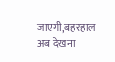जाएगी,बहरहाल अब देखना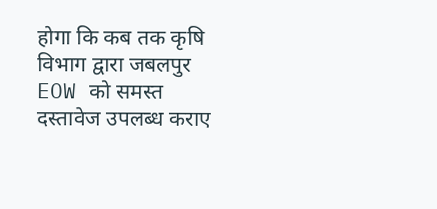होगा कि कब तक कृषि विभाग द्वारा जबलपुर EOW को समस्त दस्तावेज उपलब्ध कराए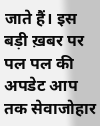जाते हैं। इस बड़ी ख़बर पर पल पल की अपडेट आप तक सेवाजोहार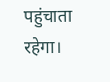पहुंचाता रहेगा।